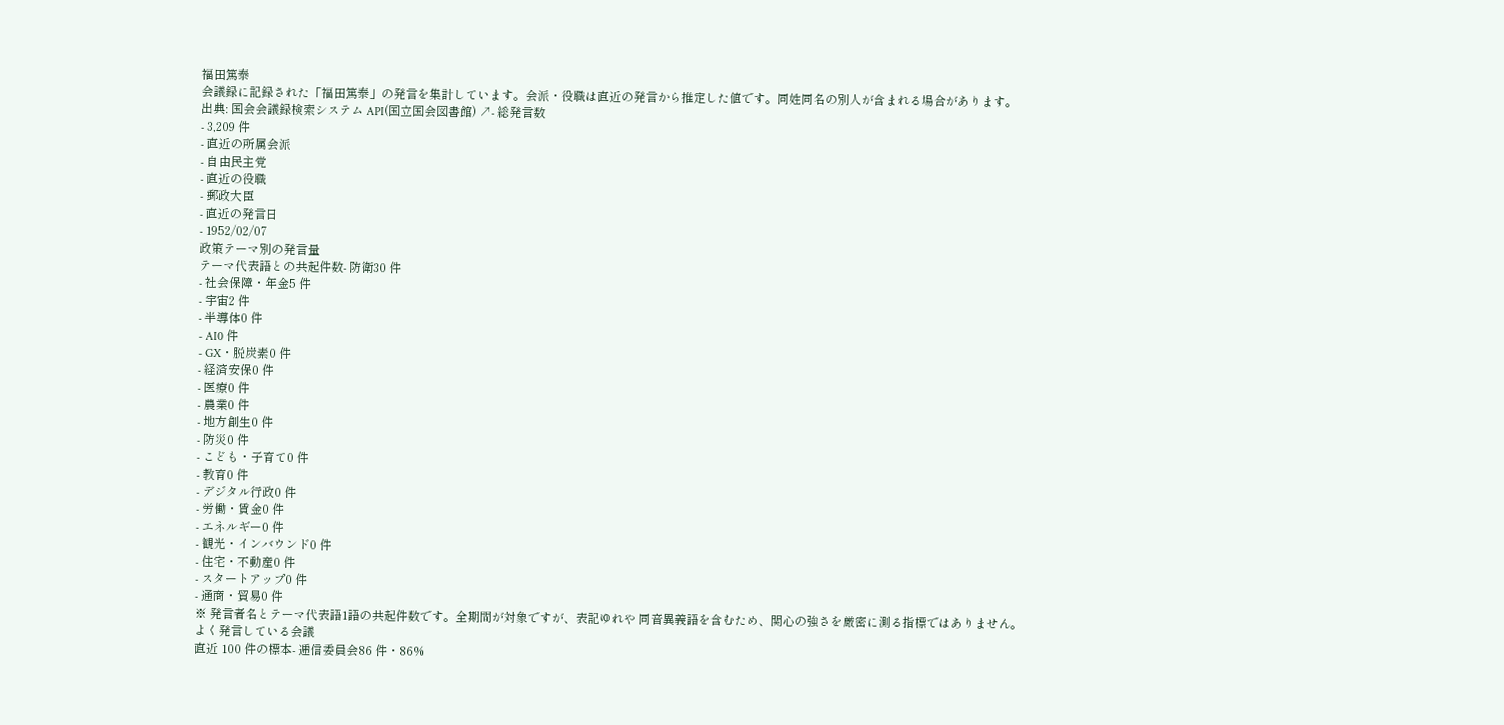福田篤泰
会議録に記録された「福田篤泰」の発言を集計しています。会派・役職は直近の発言から推定した値です。同姓同名の別人が含まれる場合があります。
出典: 国会会議録検索システム API(国立国会図書館) ↗- 総発言数
- 3,209 件
- 直近の所属会派
- 自由民主党
- 直近の役職
- 郵政大臣
- 直近の発言日
- 1952/02/07
政策テーマ別の発言量
テーマ代表語との共起件数- 防衛30 件
- 社会保障・年金5 件
- 宇宙2 件
- 半導体0 件
- AI0 件
- GX・脱炭素0 件
- 経済安保0 件
- 医療0 件
- 農業0 件
- 地方創生0 件
- 防災0 件
- こども・子育て0 件
- 教育0 件
- デジタル行政0 件
- 労働・賃金0 件
- エネルギー0 件
- 観光・インバウンド0 件
- 住宅・不動産0 件
- スタートアップ0 件
- 通商・貿易0 件
※ 発言者名とテーマ代表語1語の共起件数です。全期間が対象ですが、表記ゆれや 同音異義語を含むため、関心の強さを厳密に測る指標ではありません。
よく発言している会議
直近 100 件の標本- 逓信委員会86 件・86%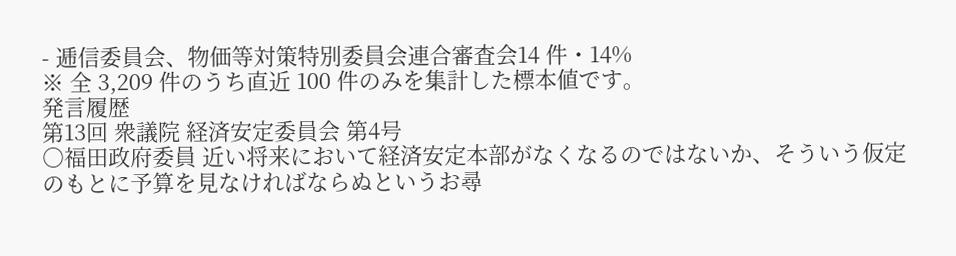- 逓信委員会、物価等対策特別委員会連合審査会14 件・14%
※ 全 3,209 件のうち直近 100 件のみを集計した標本値です。
発言履歴
第13回 衆議院 経済安定委員会 第4号
○福田政府委員 近い将来において経済安定本部がなくなるのではないか、そういう仮定のもとに予算を見なければならぬというお尋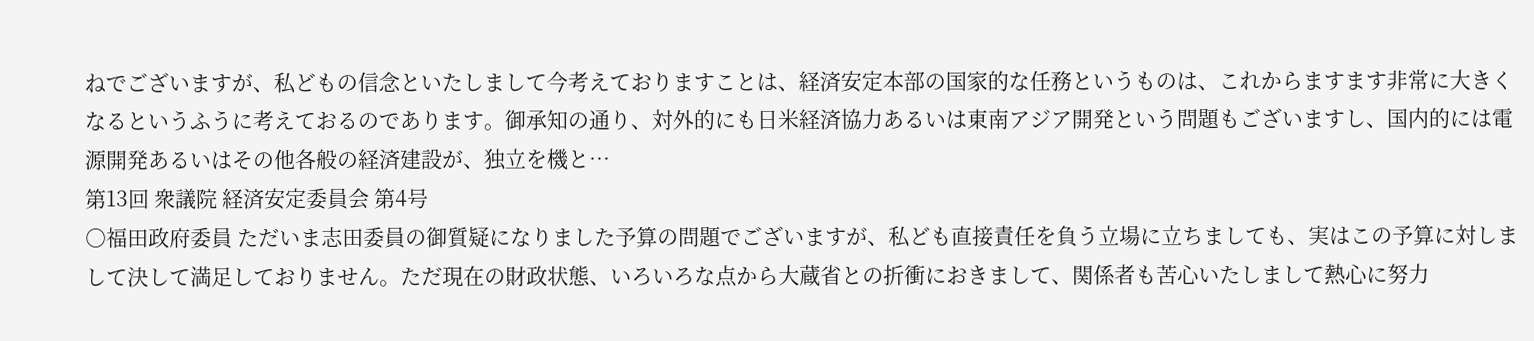ねでございますが、私どもの信念といたしまして今考えておりますことは、経済安定本部の国家的な任務というものは、これからますます非常に大きくなるというふうに考えておるのであります。御承知の通り、対外的にも日米経済協力あるいは東南アジア開発という問題もございますし、国内的には電源開発あるいはその他各般の経済建設が、独立を機と…
第13回 衆議院 経済安定委員会 第4号
○福田政府委員 ただいま志田委員の御質疑になりました予算の問題でございますが、私ども直接責任を負う立場に立ちましても、実はこの予算に対しまして決して満足しておりません。ただ現在の財政状態、いろいろな点から大蔵省との折衝におきまして、関係者も苦心いたしまして熱心に努力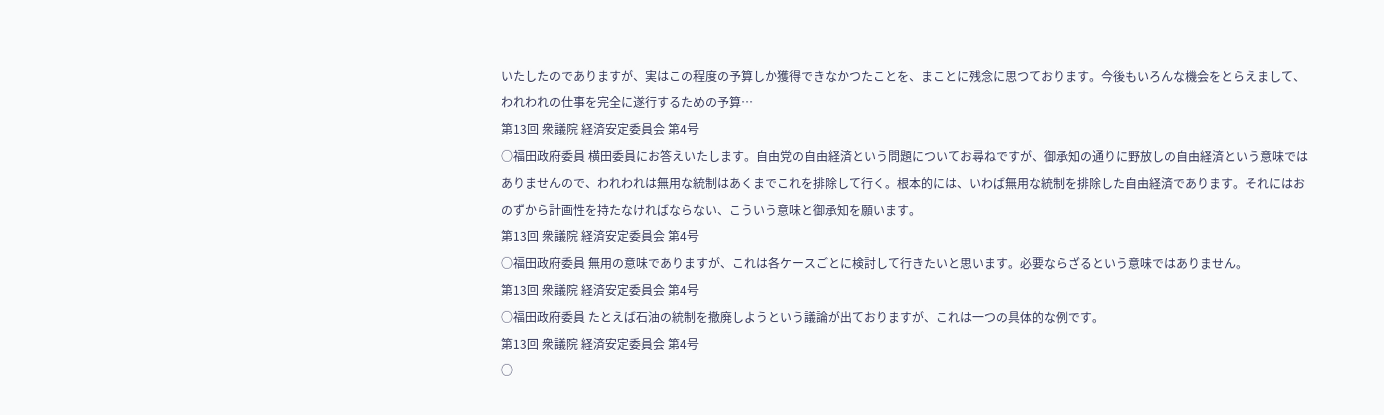いたしたのでありますが、実はこの程度の予算しか獲得できなかつたことを、まことに残念に思つております。今後もいろんな機会をとらえまして、われわれの仕事を完全に遂行するための予算…
第13回 衆議院 経済安定委員会 第4号
○福田政府委員 横田委員にお答えいたします。自由党の自由経済という問題についてお尋ねですが、御承知の通りに野放しの自由経済という意味ではありませんので、われわれは無用な統制はあくまでこれを排除して行く。根本的には、いわば無用な統制を排除した自由経済であります。それにはおのずから計画性を持たなければならない、こういう意味と御承知を願います。
第13回 衆議院 経済安定委員会 第4号
○福田政府委員 無用の意味でありますが、これは各ケースごとに検討して行きたいと思います。必要ならざるという意味ではありません。
第13回 衆議院 経済安定委員会 第4号
○福田政府委員 たとえば石油の統制を撤廃しようという議論が出ておりますが、これは一つの具体的な例です。
第13回 衆議院 経済安定委員会 第4号
○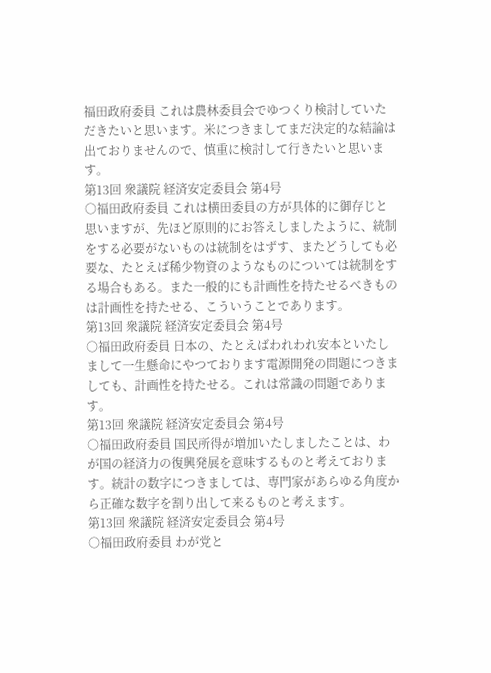福田政府委員 これは農林委員会でゆつくり検討していただきたいと思います。米につきましてまだ決定的な結論は出ておりませんので、慎重に検討して行きたいと思います。
第13回 衆議院 経済安定委員会 第4号
○福田政府委員 これは横田委員の方が具体的に御存じと思いますが、先ほど原則的にお答えしましたように、統制をする必要がないものは統制をはずす、またどうしても必要な、たとえば稀少物資のようなものについては統制をする場合もある。また一般的にも計画性を持たせるべきものは計画性を持たせる、こういうことであります。
第13回 衆議院 経済安定委員会 第4号
○福田政府委員 日本の、たとえばわれわれ安本といたしまして一生懸命にやつております電源開発の問題につきましても、計画性を持たせる。これは常識の問題であります。
第13回 衆議院 経済安定委員会 第4号
○福田政府委員 国民所得が増加いたしましたことは、わが国の経済力の復興発展を意味するものと考えております。統計の数字につきましては、専門家があらゆる角度から正確な数字を割り出して来るものと考えます。
第13回 衆議院 経済安定委員会 第4号
○福田政府委員 わが党と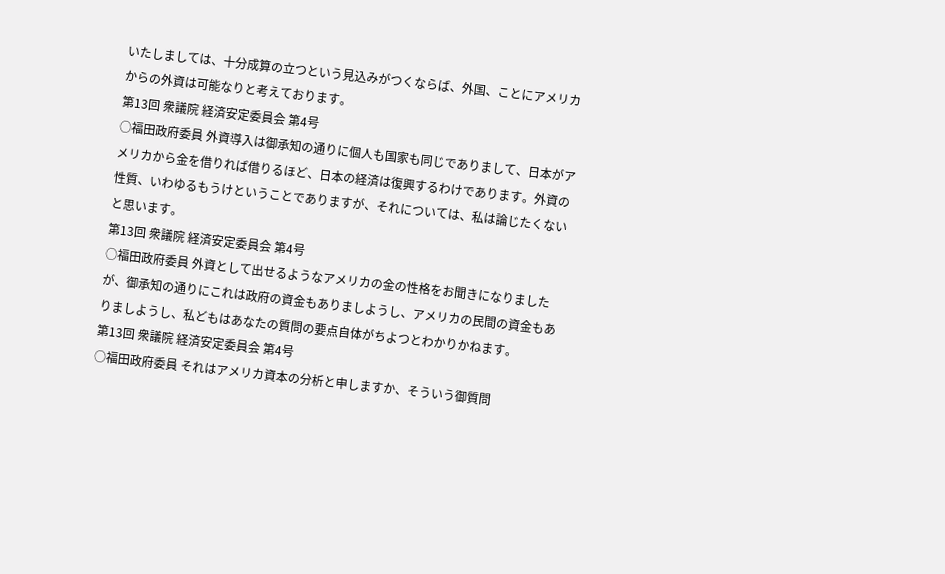いたしましては、十分成算の立つという見込みがつくならば、外国、ことにアメリカからの外資は可能なりと考えております。
第13回 衆議院 経済安定委員会 第4号
○福田政府委員 外資導入は御承知の通りに個人も国家も同じでありまして、日本がアメリカから金を借りれば借りるほど、日本の経済は復興するわけであります。外資の性質、いわゆるもうけということでありますが、それについては、私は論じたくないと思います。
第13回 衆議院 経済安定委員会 第4号
○福田政府委員 外資として出せるようなアメリカの金の性格をお聞きになりましたが、御承知の通りにこれは政府の資金もありましようし、アメリカの民間の資金もありましようし、私どもはあなたの質問の要点自体がちよつとわかりかねます。
第13回 衆議院 経済安定委員会 第4号
○福田政府委員 それはアメリカ資本の分析と申しますか、そういう御質問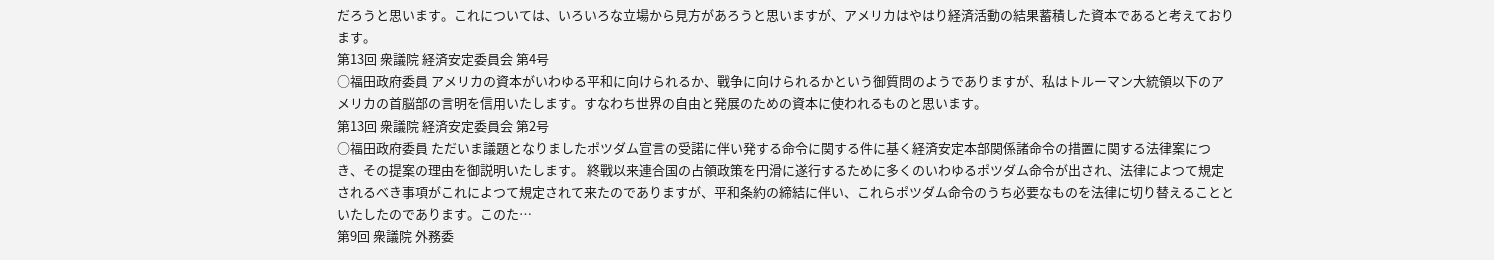だろうと思います。これについては、いろいろな立場から見方があろうと思いますが、アメリカはやはり経済活動の結果蓄積した資本であると考えております。
第13回 衆議院 経済安定委員会 第4号
○福田政府委員 アメリカの資本がいわゆる平和に向けられるか、戰争に向けられるかという御質問のようでありますが、私はトルーマン大統領以下のアメリカの首脳部の言明を信用いたします。すなわち世界の自由と発展のための資本に使われるものと思います。
第13回 衆議院 経済安定委員会 第2号
○福田政府委員 ただいま議題となりましたポツダム宣言の受諾に伴い発する命令に関する件に基く経済安定本部関係諸命令の措置に関する法律案につき、その提案の理由を御説明いたします。 終戰以来連合国の占領政策を円滑に遂行するために多くのいわゆるポツダム命令が出され、法律によつて規定されるべき事項がこれによつて規定されて来たのでありますが、平和条約の締結に伴い、これらポツダム命令のうち必要なものを法律に切り替えることといたしたのであります。このた…
第9回 衆議院 外務委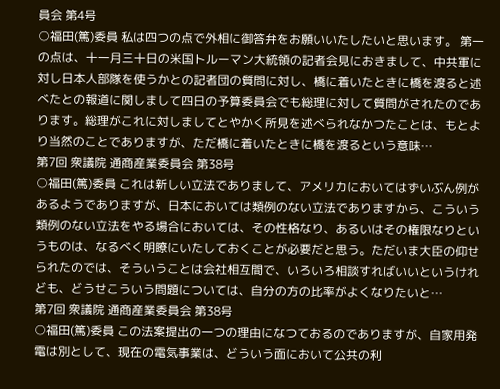員会 第4号
○福田(篤)委員 私は四つの点で外相に御答弁をお願いいたしたいと思います。 第一の点は、十一月三十日の米国トルーマン大統領の記者会見におきまして、中共軍に対し日本人部隊を使うかとの記者団の質問に対し、橋に着いたときに橋を渡ると述べたとの報道に関しまして四日の予算委員会でも総理に対して質問がされたのであります。総理がこれに対しましてとやかく所見を述べられなかつたことは、もとより当然のことでありますが、ただ橋に着いたときに橋を渡るという意味…
第7回 衆議院 通商産業委員会 第38号
○福田(篤)委員 これは新しい立法でありまして、アメリカにおいてはずいぶん例があるようでありますが、日本においては類例のない立法でありますから、こういう類例のない立法をやる場合においては、その性格なり、あるいはその権限なりというものは、なるべく明瞭にいたしておくことが必要だと思う。ただいま大臣の仰せられたのでは、そういうことは会社相互間で、いろいろ相談すればいいというけれども、どうせこういう問題については、自分の方の比率がよくなりたいと…
第7回 衆議院 通商産業委員会 第38号
○福田(篤)委員 この法案提出の一つの理由になつておるのでありますが、自家用発電は別として、現在の電気事業は、どういう面において公共の利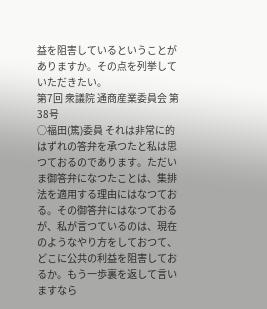益を阻害しているということがありますか。その点を列挙していただきたい。
第7回 衆議院 通商産業委員会 第38号
○福田(篤)委員 それは非常に的はずれの答弁を承つたと私は思つておるのであります。ただいま御答弁になつたことは、集排法を適用する理由にはなつておる。その御答弁にはなつておるが、私が言つているのは、現在のようなやり方をしておつて、どこに公共の利益を阻害しておるか。もう一歩裏を返して言いますなら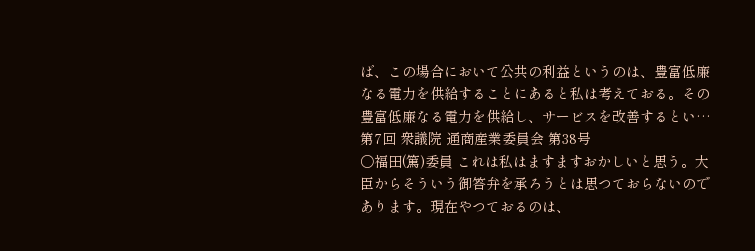ば、この場合において公共の利益というのは、豊富低廉なる電力を供給することにあると私は考えておる。その豊富低廉なる電力を供給し、サービスを改善するとい…
第7回 衆議院 通商産業委員会 第38号
○福田(篤)委員 これは私はますますおかしいと思う。大臣からそういう御答弁を承ろうとは思つておらないのであります。現在やつておるのは、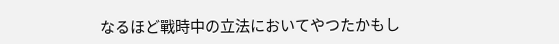なるほど戰時中の立法においてやつたかもし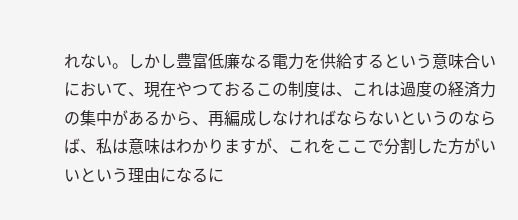れない。しかし豊富低廉なる電力を供給するという意味合いにおいて、現在やつておるこの制度は、これは過度の経済力の集中があるから、再編成しなければならないというのならば、私は意味はわかりますが、これをここで分割した方がいいという理由になるに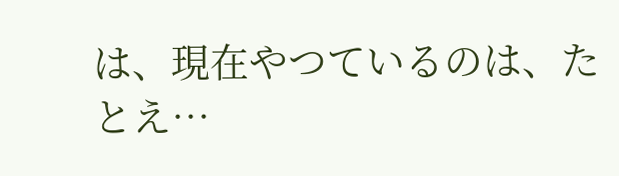は、現在やつているのは、たとえ…